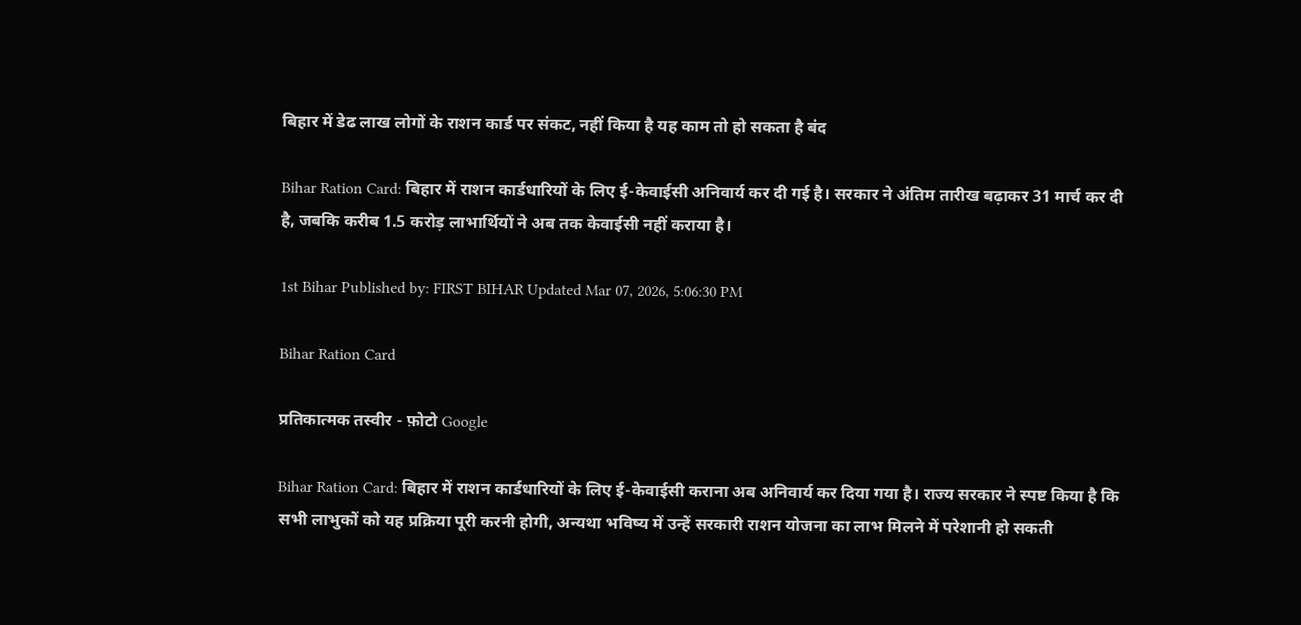बिहार में डेढ लाख लोगों के राशन कार्ड पर संकट, नहीं किया है यह काम तो हो सकता है बंद

Bihar Ration Card: बिहार में राशन कार्डधारियों के लिए ई-केवाईसी अनिवार्य कर दी गई है। सरकार ने अंतिम तारीख बढ़ाकर 31 मार्च कर दी है, जबकि करीब 1.5 करोड़ लाभार्थियों ने अब तक केवाईसी नहीं कराया है।

1st Bihar Published by: FIRST BIHAR Updated Mar 07, 2026, 5:06:30 PM

Bihar Ration Card

प्रतिकात्मक तस्वीर - फ़ोटो Google

Bihar Ration Card: बिहार में राशन कार्डधारियों के लिए ई-केवाईसी कराना अब अनिवार्य कर दिया गया है। राज्य सरकार ने स्पष्ट किया है कि सभी लाभुकों को यह प्रक्रिया पूरी करनी होगी, अन्यथा भविष्य में उन्हें सरकारी राशन योजना का लाभ मिलने में परेशानी हो सकती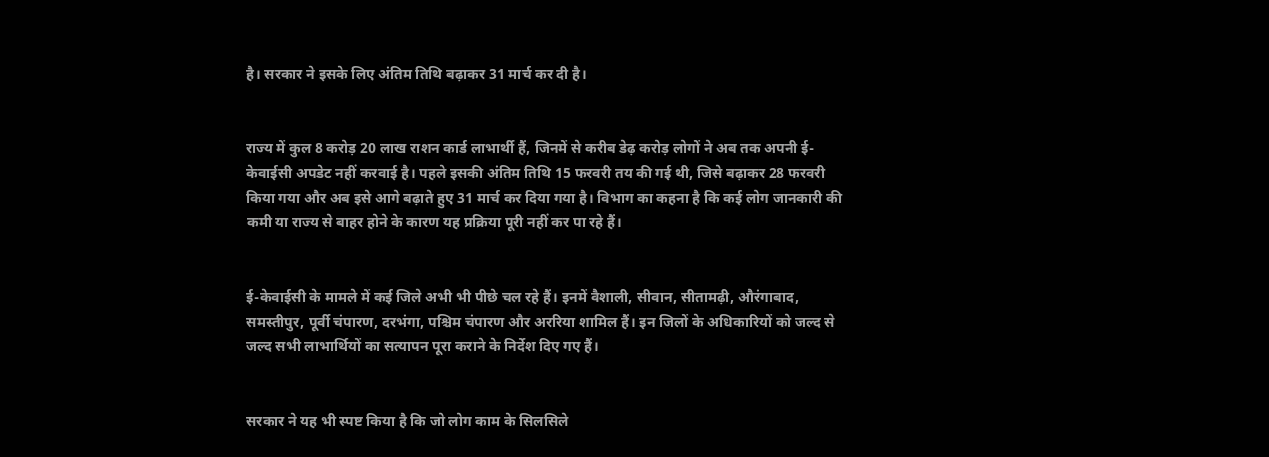है। सरकार ने इसके लिए अंतिम तिथि बढ़ाकर 31 मार्च कर दी है।


राज्य में कुल 8 करोड़ 20 लाख राशन कार्ड लाभार्थी हैं, जिनमें से करीब डेढ़ करोड़ लोगों ने अब तक अपनी ई-केवाईसी अपडेट नहीं करवाई है। पहले इसकी अंतिम तिथि 15 फरवरी तय की गई थी, जिसे बढ़ाकर 28 फरवरी किया गया और अब इसे आगे बढ़ाते हुए 31 मार्च कर दिया गया है। विभाग का कहना है कि कई लोग जानकारी की कमी या राज्य से बाहर होने के कारण यह प्रक्रिया पूरी नहीं कर पा रहे हैं।


ई-केवाईसी के मामले में कई जिले अभी भी पीछे चल रहे हैं। इनमें वैशाली, सीवान, सीतामढ़ी, औरंगाबाद, समस्तीपुर, पूर्वी चंपारण, दरभंगा, पश्चिम चंपारण और अररिया शामिल हैं। इन जिलों के अधिकारियों को जल्द से जल्द सभी लाभार्थियों का सत्यापन पूरा कराने के निर्देश दिए गए हैं।


सरकार ने यह भी स्पष्ट किया है कि जो लोग काम के सिलसिले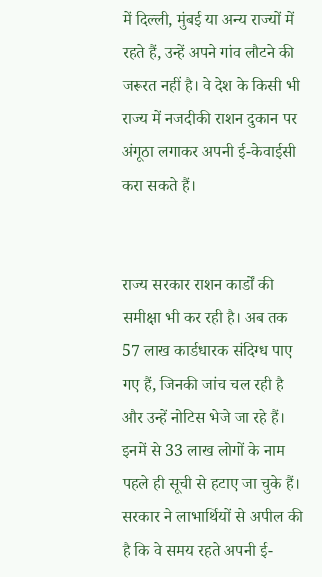में दिल्ली, मुंबई या अन्य राज्यों में रहते हैं, उन्हें अपने गांव लौटने की जरूरत नहीं है। वे देश के किसी भी राज्य में नजदीकी राशन दुकान पर अंगूठा लगाकर अपनी ई-केवाईसी करा सकते हैं।


राज्य सरकार राशन कार्डों की समीक्षा भी कर रही है। अब तक 57 लाख कार्डधारक संदिग्ध पाए गए हैं, जिनकी जांच चल रही है और उन्हें नोटिस भेजे जा रहे हैं। इनमें से 33 लाख लोगों के नाम पहले ही सूची से हटाए जा चुके हैं। सरकार ने लाभार्थियों से अपील की है कि वे समय रहते अपनी ई-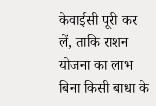केवाईसी पूरी कर लें, ताकि राशन योजना का लाभ बिना किसी बाधा के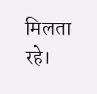मिलता रहे।